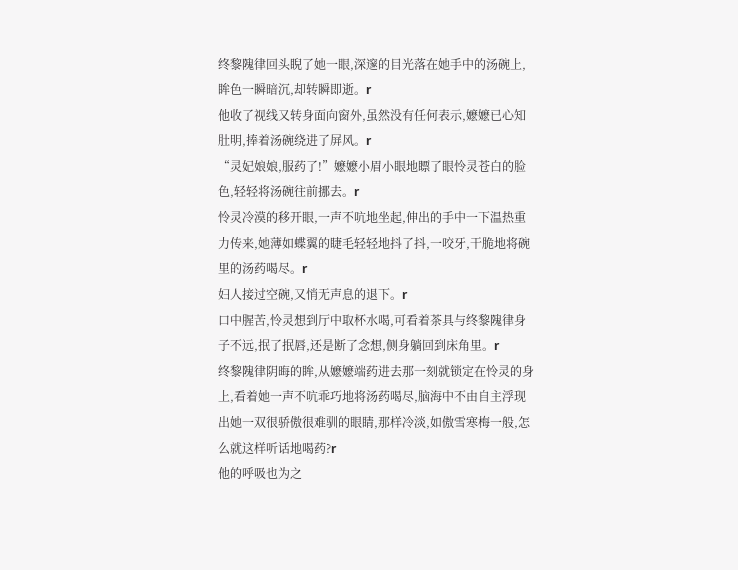终黎隗律回头睨了她一眼,深邃的目光落在她手中的汤碗上,眸色一瞬暗沉,却转瞬即逝。r
他收了视线又转身面向窗外,虽然没有任何表示,嬷嬷已心知肚明,捧着汤碗绕进了屏风。r
“灵妃娘娘,服药了!”嬷嬷小眉小眼地瞟了眼怜灵苍白的脸色,轻轻将汤碗往前挪去。r
怜灵冷漠的移开眼,一声不吭地坐起,伸出的手中一下温热重力传来,她薄如蝶翼的睫毛轻轻地抖了抖,一咬牙,干脆地将碗里的汤药喝尽。r
妇人接过空碗,又悄无声息的退下。r
口中腥苦,怜灵想到厅中取杯水喝,可看着茶具与终黎隗律身子不远,抿了抿唇,还是断了念想,侧身躺回到床角里。r
终黎隗律阴晦的眸,从嬷嬷端药进去那一刻就锁定在怜灵的身上,看着她一声不吭乖巧地将汤药喝尽,脑海中不由自主浮现出她一双很骄傲很难驯的眼睛,那样冷淡,如傲雪寒梅一般,怎么就这样听话地喝药?r
他的呼吸也为之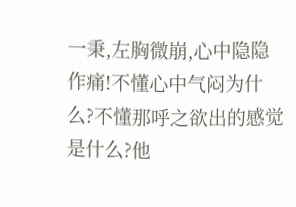一秉,左胸微崩,心中隐隐作痛!不懂心中气闷为什么?不懂那呼之欲出的感觉是什么?他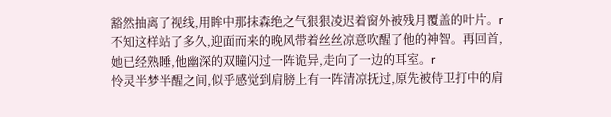豁然抽离了视线,用眸中那抹森绝之气狠狠凌迟着窗外被残月覆盖的叶片。r
不知这样站了多久,迎面而来的晚风带着丝丝凉意吹醒了他的神智。再回首,她已经熟睡,他幽深的双瞳闪过一阵诡异,走向了一边的耳室。r
怜灵半梦半醒之间,似乎感觉到肩膀上有一阵清凉抚过,原先被侍卫打中的肩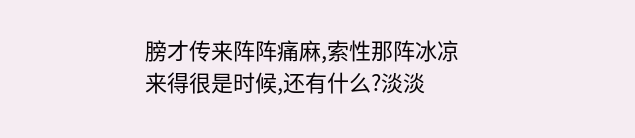膀才传来阵阵痛麻,索性那阵冰凉来得很是时候,还有什么?淡淡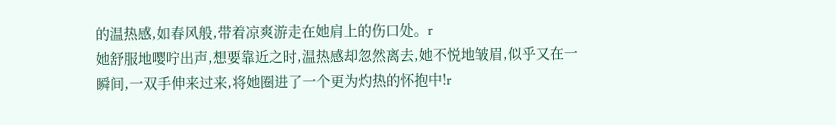的温热感,如春风般,带着凉爽游走在她肩上的伤口处。r
她舒服地嘤咛出声,想要靠近之时,温热感却忽然离去,她不悦地皱眉,似乎又在一瞬间,一双手伸来过来,将她圈进了一个更为灼热的怀抱中!r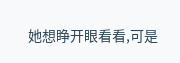她想睁开眼看看,可是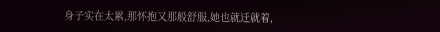身子实在太累,那怀抱又那般舒服,她也就迁就着,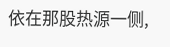依在那股热源一侧,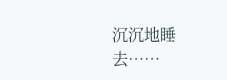沉沉地睡去……